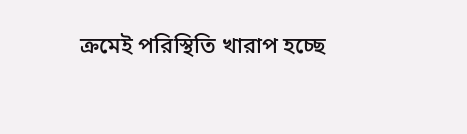ক্রমেই পরিস্থিতি খারাপ হচ্ছে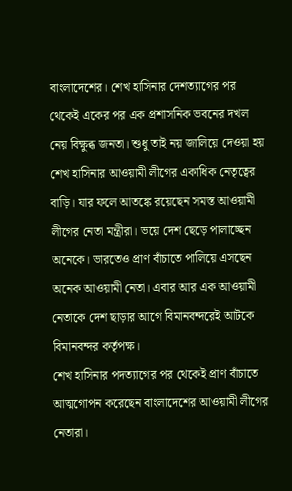বাংলাদেশের। শেখ হাসিনার দেশত্যাগের পর থেকেই একের পর এক প্রশাসনিক ভবনের দখল নেয় বিক্ষুব্ধ জনতা। শুধু তাই নয় জালিয়ে দেওয়া হয় শেখ হাসিনার আওয়ামী লীগের একাধিক নেতৃত্বের বাড়ি। যার ফলে আতঙ্কে রয়েছেন সমস্ত আওয়ামী লীগের নেতা মন্ত্রীরা। ভয়ে দেশ ছেড়ে পালাচ্ছেন অনেকে। ভারতেও প্রাণ বাঁচাতে পালিয়ে এসছেন অনেক আওয়ামী নেতা। এবার আর এক আওয়ামী নেতাকে দেশ ছাড়ার আগে বিমানবন্দরেই আটকে বিমানবন্দর কর্তৃপক্ষ।
শেখ হাসিনার পদত্যাগের পর থেকেই প্রাণ বাঁচাতে আত্মগোপন করেছেন বাংলাদেশের আওয়ামী লীগের নেতারা।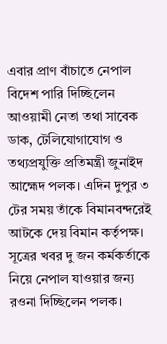এবার প্রাণ বাঁচাতে নেপাল বিদেশ পারি দিচ্ছিলেন আওয়ামী নেতা তথা সাবেক ডাক, টেলিযোগাযোগ ও তথ্যপ্রযুক্তি প্রতিমন্ত্রী জুনাইদ আহ্মেদ পলক। এদিন দুপুর ৩ টের সময় তাঁকে বিমানবন্দরেই আটকে দেয় বিমান কর্তৃপক্ষ। সূত্রের খবর দু জন কর্মকর্তাকে নিয়ে নেপাল যাওয়ার জন্য রওনা দিচ্ছিলেন পলক।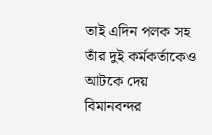তাই এদিন পলক সহ তাঁর দুই কর্মকর্তাকেও আটকে দেয় বিমানবন্দর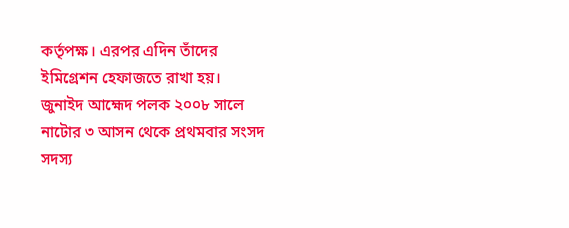কর্তৃপক্ষ। এরপর এদিন তাঁদের ইমিগ্রেশন হেফাজতে রাখা হয়।
জুনাইদ আহ্মেদ পলক ২০০৮ সালে নাটোর ৩ আসন থেকে প্রথমবার সংসদ সদস্য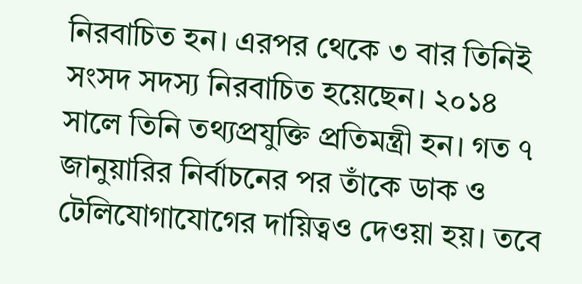নিরবাচিত হন। এরপর থেকে ৩ বার তিনিই সংসদ সদস্য নিরবাচিত হয়েছেন। ২০১৪ সালে তিনি তথ্যপ্রযুক্তি প্রতিমন্ত্রী হন। গত ৭ জানুয়ারির নির্বাচনের পর তাঁকে ডাক ও টেলিযোগাযোগের দায়িত্বও দেওয়া হয়। তবে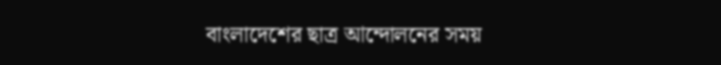বাংলাদেশের ছাত্র আন্দোলনের সময়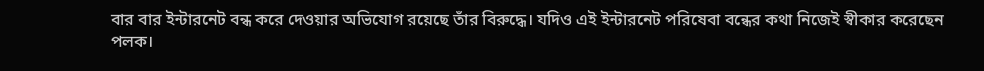বার বার ইন্টারনেট বন্ধ করে দেওয়ার অভিযোগ রয়েছে তাঁর বিরুদ্ধে। যদিও এই ইন্টারনেট পরিষেবা বন্ধের কথা নিজেই স্বীকার করেছেন পলক।